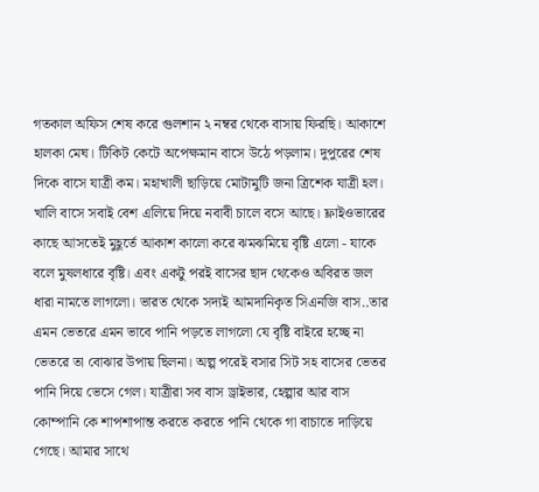গতকাল অফিস শেষ করে গুলশান ২ নম্বর থেকে বাসায় ফিরছি। আকাশে হালকা মেঘ। টিকিট কেটে অপেক্ষমান বাসে উঠে পড়লাম। দুপুরের শেষ দিকে বাসে যাত্রী কম। মহাখালী ছাড়িয়ে মোটামুটি জনা ত্রিশেক যাত্রী হল। খালি বাসে সবাই বেশ এলিয়ে দিয়ে নবাবী চালে বসে আছে। ফ্লাইওভারের কাছে আসতেই মুহূর্তে আকাশ কালো করে ঝমঝমিয়ে বৃষ্টি এলো - যাকে বলে মুষলধারে বৃষ্টি। এবং একটু পরই বাসের ছাদ থেকেও অবিরত জল ধারা নামতে লাগলো। ভারত থেকে সদ্যই আমদানিকৃত সিএনজি বাস..তার এমন ভেতরে এমন ভাবে পানি পড়তে লাগলো যে বৃষ্টি বাইরে হচ্ছে না ভেতরে তা বোঝার উপায় ছিলনা। অল্প পরেই বসার সিট সহ বাসের ভেতর পানি দিয়ে ভেসে গেল। যাত্রীরা সব বাস ড্রাইভার, হেল্পার আর বাস কোম্পানি কে শাপশাপান্ত করতে করতে পানি থেকে গা বাচাতে দাড়িয়ে গেছে। আমার সাথে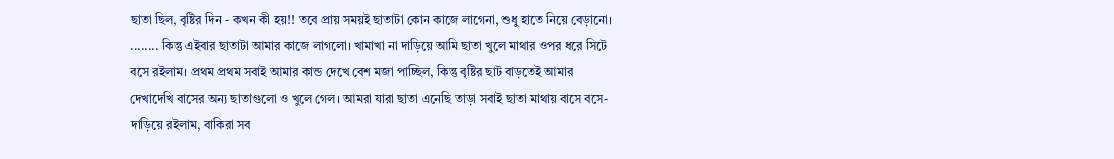ছাতা ছিল, বৃষ্টির দিন - কখন কী হয়!! তবে প্রায় সময়ই ছাতাটা কোন কাজে লাগেনা, শুধু হাতে নিয়ে বেড়ানো। ........ কিন্তু এইবার ছাতাটা আমার কাজে লাগলো। খামাখা না দাড়িয়ে আমি ছাতা খুলে মাথার ওপর ধরে সিটে বসে রইলাম। প্রথম প্রথম সবাই আমার কান্ড দেখে বেশ মজা পাচ্ছিল, কিন্তু বৃষ্টির ছাট বাড়তেই আমার দেখাদেখি বাসের অন্য ছাতাগুলো ও খুলে গেল। আমরা যারা ছাতা এনেছি তাড়া সবাই ছাতা মাথায় বাসে বসে-দাড়িয়ে রইলাম, বাকিরা সব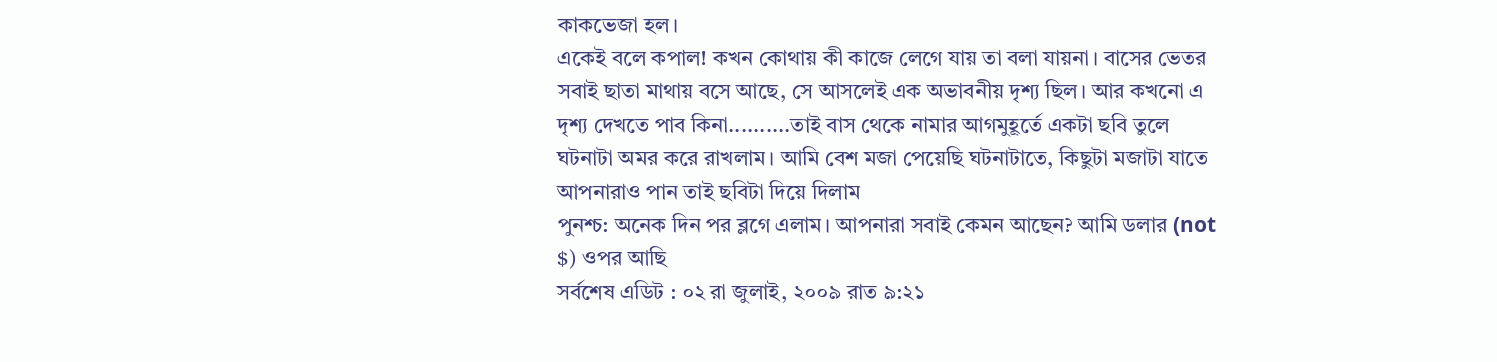কাকভেজা হল।
একেই বলে কপাল! কখন কোথায় কী কাজে লেগে যায় তা বলা যায়না। বাসের ভেতর সবাই ছাতা মাথায় বসে আছে, সে আসলেই এক অভাবনীয় দৃশ্য ছিল। আর কখনো এ দৃশ্য দেখতে পাব কিনা..........তাই বাস থেকে নামার আগমুহূর্তে একটা ছবি তুলে ঘটনাটা অমর করে রাখলাম। আমি বেশ মজা পেয়েছি ঘটনাটাতে, কিছুটা মজাটা যাতে আপনারাও পান তাই ছবিটা দিয়ে দিলাম
পুনশ্চ: অনেক দিন পর ব্লগে এলাম। আপনারা সবাই কেমন আছেন? আমি ডলার (not $) ওপর আছি
সর্বশেষ এডিট : ০২ রা জুলাই, ২০০৯ রাত ৯:২১